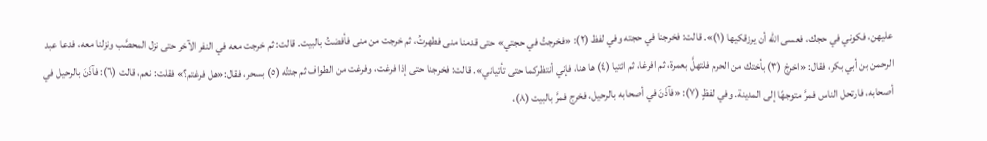عليهن، فكوني في حجك، فعسى الله أن يرزقكيها (١)». قالت: فخرجنا في حجته وفي لفظ (٢): «فخرجتُ في حجتي» حتى قدمنا منى فطهرتُ، ثم خرجت من منى فأفضتُ بالبيت. قالت: ثم خرجت معه في النفر الآخر حتى نزل المحصَّب ونزلنا معه، فدعا عبد الرحمن بن أبي بكر، فقال: «اخرجْ (٣) بأختك من الحرم فلتهلَّ بعمرة، ثم افرغا، ثم ائتيا (٤) ها هنا، فإني أنتظركما حتى تأتياني». قالت: فخرجنا حتى إذا فرغت، وفرغت من الطواف ثم جئتُه (٥) بسحر، فقال:«هل فرغتم؟» فقلت: نعم، قالت (٦): فآذَنَ بالرحيل في أصحابه، فارتحل الناس فمرَّ متوجهًا إلى المدينة. وفي لفظٍ (٧): «فآذَنَ في أصحابه بالرحيل، فخرج فمرَّ بالبيت (٨)،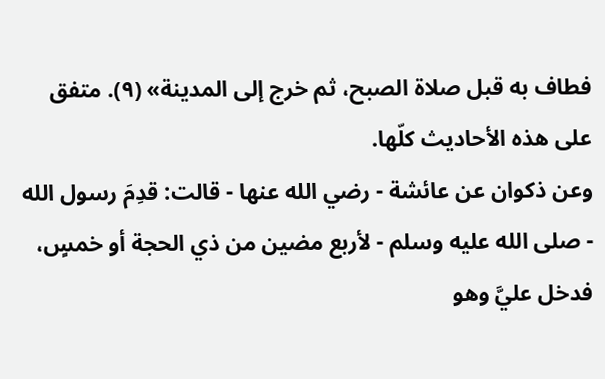فطاف به قبل صلاة الصبح، ثم خرج إلى المدينة» (٩). متفق على هذه الأحاديث كلّها.
وعن ذكوان عن عائشة - رضي الله عنها - قالت: قدِمَ رسول الله - صلى الله عليه وسلم - لأربع مضين من ذي الحجة أو خمسٍ، فدخل عليَّ وهو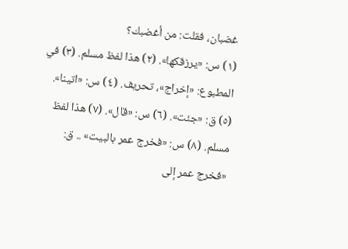غضبان، فقلت: من أغضبك؟
(١) س: «يرزقكها». (٢) هذا لفظ مسلم. (٣) في المطبوع: «إخراج»، تحريف. (٤) س: «اتينا». (٥) ق: «جئت». (٦) س: «قال». (٧) هذا لفظ مسلم. (٨) س: «فخرج عمر بالبيت» .. ق: «فخرج عمر إلى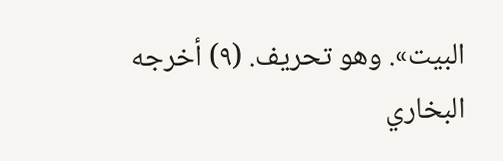البيت». وهو تحريف. (٩) أخرجه البخاري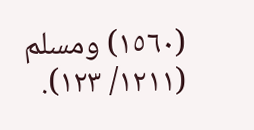(١٥٦٠) ومسلم (١٢١١/ ١٢٣).